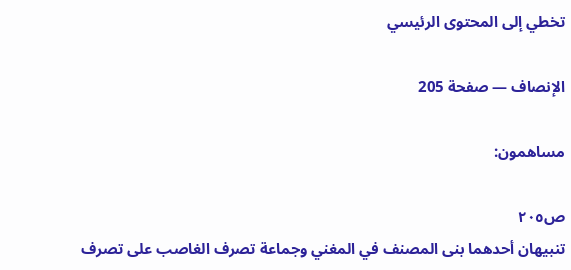تخطي إلى المحتوى الرئيسي

الإنصاف — صفحة 205

مساهمون:

ص٢٠٥
تنبيهان أحدهما بنى المصنف في المغني وجماعة تصرف الغاصب على تصرف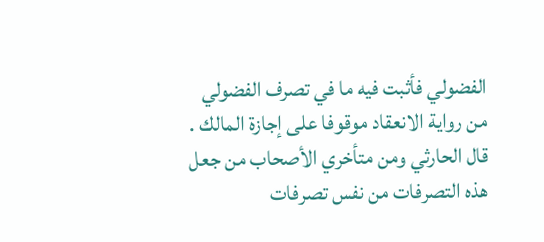الفضولي فأثبت فيه ما في تصرف الفضولي من رواية الانعقاد موقوفا على إجازة المالك . قال الحارثي ومن متأخري الأصحاب من جعل هذه التصرفات من نفس تصرفات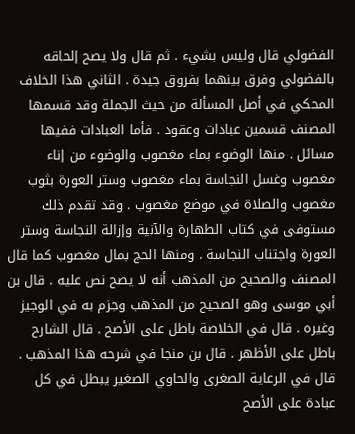الفضولي قال وليس بشيء . ثم قال ولا يصح إلحاقه بالفضولي وفرق بينهما بفروق جيدة . الثاني هذا الخلاف المحكي في أصل المسألة من حيث الجملة وقد قسمها المصنف قسمين عبادات وعقود . فأما العبادات ففيها مسائل . منها الوضوء بماء مغصوب والوضوء من إناء مغصوب وغسل النجاسة بماء مغصوب وستر العورة بثوب مغصوب والصلاة في موضع مغصوب . وقد تقدم ذلك مستوفى في كتاب الطهارة والآنية وإزالة النجاسة وستر العورة واجتناب النجاسة . ومنها الحج بمال مغصوب كما قال المصنف والصحيح من المذهب أنه لا يصح نص عليه . قال بن أبي موسى وهو الصحيح من المذهب وجزم به في الوجيز وغيره . قال في الخلاصة باطل على الأصح . قال الشارح باطل على الأظهر . قال بن منجا في شرحه هذا المذهب . قال في الرعاية الصغرى والحاوي الصغير يبطل في كل عبادة على الأصح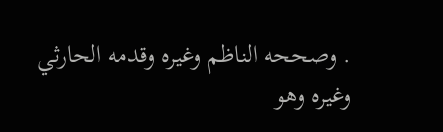. وصححه الناظم وغيره وقدمه الحارثي وغيره وهو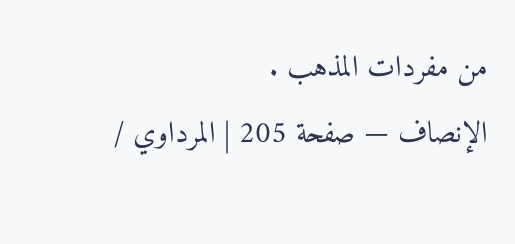من مفردات المذهب .
الإنصاف — صفحة 205 | المرداوي /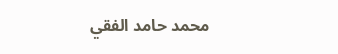محمد حامد الفقي